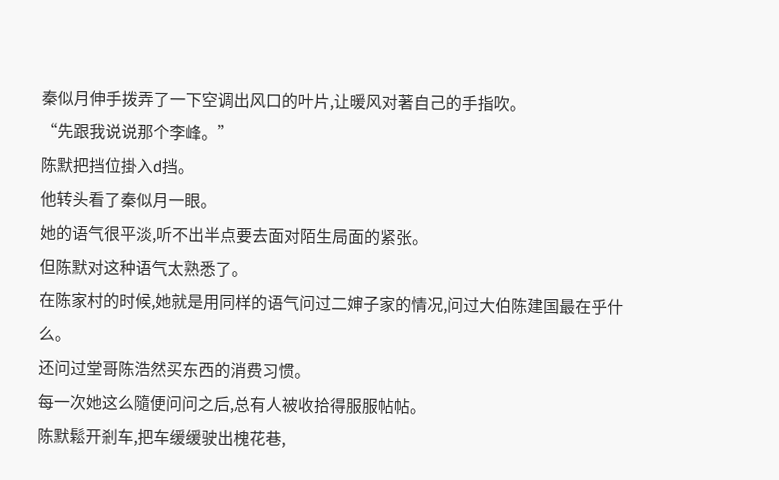秦似月伸手拨弄了一下空调出风口的叶片,让暖风对著自己的手指吹。
“先跟我说说那个李峰。”
陈默把挡位掛入d挡。
他转头看了秦似月一眼。
她的语气很平淡,听不出半点要去面对陌生局面的紧张。
但陈默对这种语气太熟悉了。
在陈家村的时候,她就是用同样的语气问过二婶子家的情况,问过大伯陈建国最在乎什么。
还问过堂哥陈浩然买东西的消费习惯。
每一次她这么隨便问问之后,总有人被收拾得服服帖帖。
陈默鬆开剎车,把车缓缓驶出槐花巷,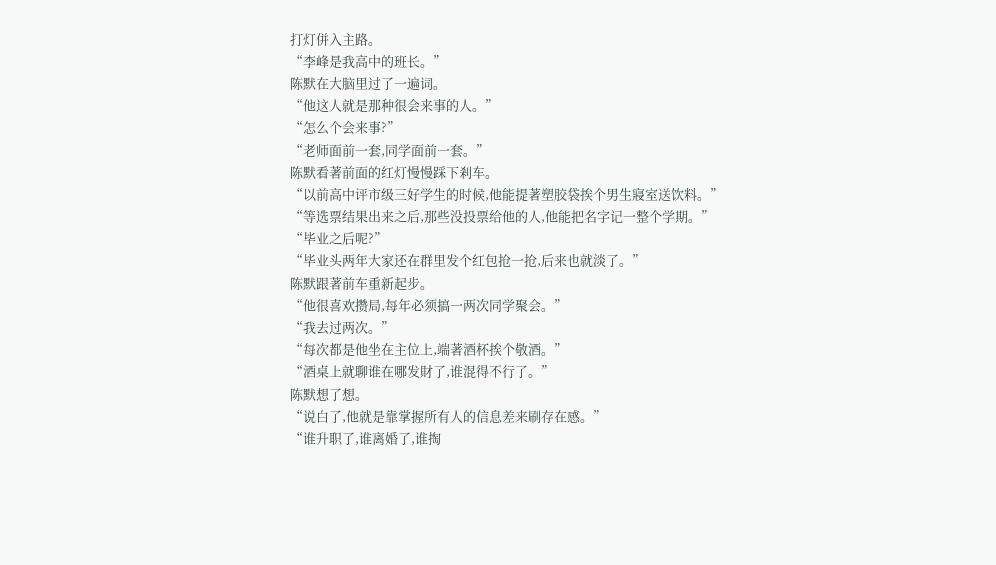打灯併入主路。
“李峰是我高中的班长。”
陈默在大脑里过了一遍词。
“他这人就是那种很会来事的人。”
“怎么个会来事?”
“老师面前一套,同学面前一套。”
陈默看著前面的红灯慢慢踩下剎车。
“以前高中评市级三好学生的时候,他能提著塑胶袋挨个男生寢室送饮料。”
“等选票结果出来之后,那些没投票给他的人,他能把名字记一整个学期。”
“毕业之后呢?”
“毕业头两年大家还在群里发个红包抢一抢,后来也就淡了。”
陈默跟著前车重新起步。
“他很喜欢攒局,每年必须搞一两次同学聚会。”
“我去过两次。”
“每次都是他坐在主位上,端著酒杯挨个敬酒。”
“酒桌上就聊谁在哪发財了,谁混得不行了。”
陈默想了想。
“说白了,他就是靠掌握所有人的信息差来刷存在感。”
“谁升职了,谁离婚了,谁掏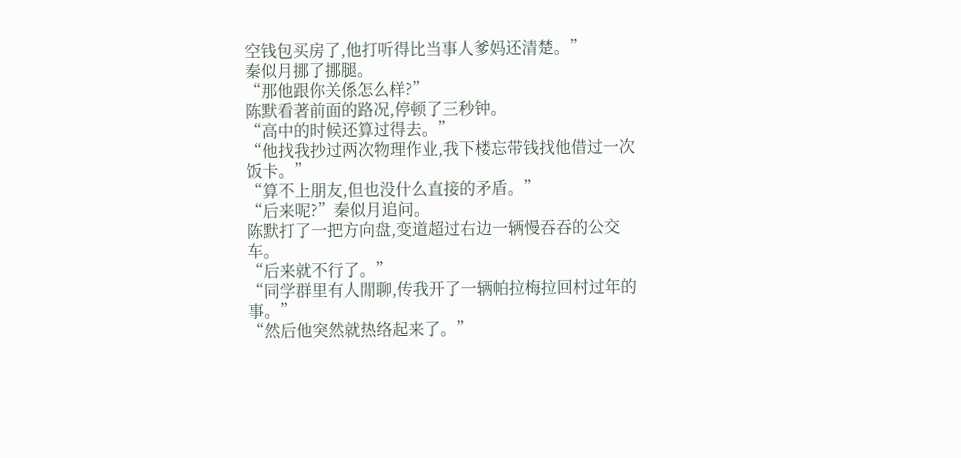空钱包买房了,他打听得比当事人爹妈还清楚。”
秦似月挪了挪腿。
“那他跟你关係怎么样?”
陈默看著前面的路况,停顿了三秒钟。
“高中的时候还算过得去。”
“他找我抄过两次物理作业,我下楼忘带钱找他借过一次饭卡。”
“算不上朋友,但也没什么直接的矛盾。”
“后来呢?”秦似月追问。
陈默打了一把方向盘,变道超过右边一辆慢吞吞的公交车。
“后来就不行了。”
“同学群里有人閒聊,传我开了一辆帕拉梅拉回村过年的事。”
“然后他突然就热络起来了。”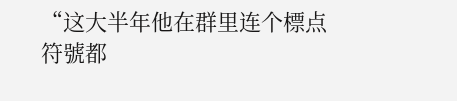“这大半年他在群里连个標点符號都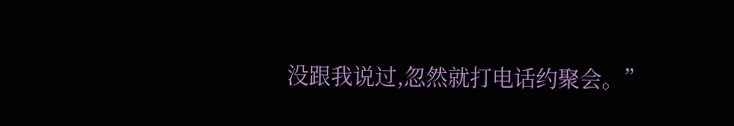没跟我说过,忽然就打电话约聚会。”